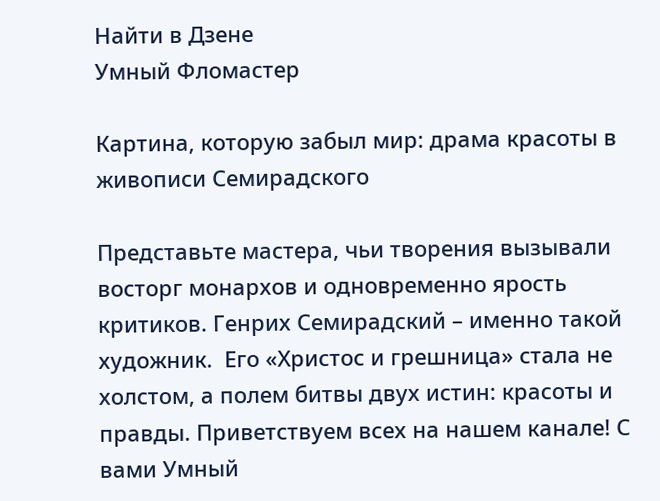Найти в Дзене
Умный Фломастер

Картина, которую забыл мир: драма красоты в живописи Семирадского

Представьте мастера, чьи творения вызывали восторг монархов и одновременно ярость критиков. Генрих Семирадский – именно такой художник.  Его «Христос и грешница» стала не холстом, а полем битвы двух истин: красоты и правды. Приветствуем всех на нашем канале! С вами Умный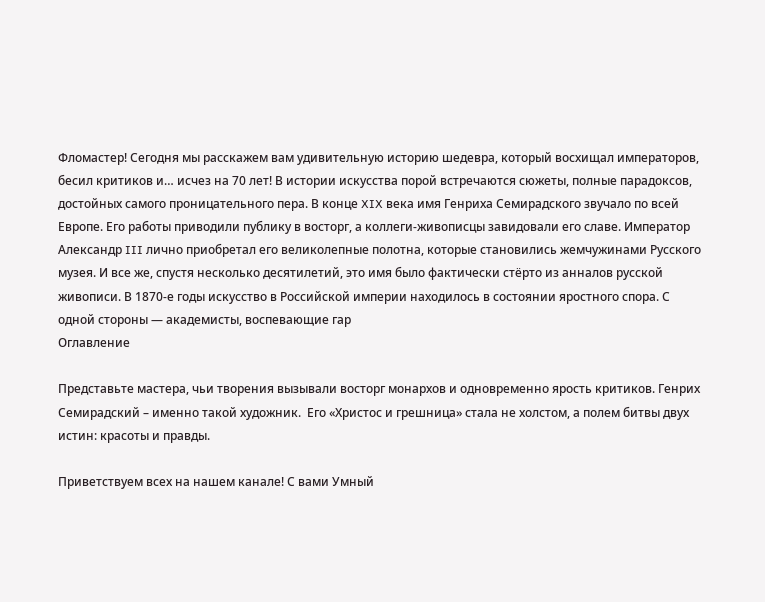Фломастер! Сегодня мы расскажем вам удивительную историю шедевра, который восхищал императоров, бесил критиков и… исчез на 70 лет! В истории искусства порой встречаются сюжеты, полные парадоксов, достойных самого проницательного пера. В конце XIX века имя Генриха Семирадского звучало по всей Европе. Его работы приводили публику в восторг, а коллеги-живописцы завидовали его славе. Император Александр III лично приобретал его великолепные полотна, которые становились жемчужинами Русского музея. И все же, спустя несколько десятилетий, это имя было фактически стёрто из анналов русской живописи. В 1870-е годы искусство в Российской империи находилось в состоянии яростного спора. С одной стороны — академисты, воспевающие гар
Оглавление

Представьте мастера, чьи творения вызывали восторг монархов и одновременно ярость критиков. Генрих Семирадский – именно такой художник.  Его «Христос и грешница» стала не холстом, а полем битвы двух истин: красоты и правды.

Приветствуем всех на нашем канале! С вами Умный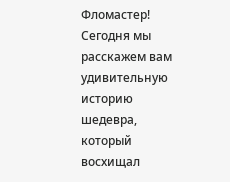Фломастер! Сегодня мы расскажем вам удивительную историю шедевра, который восхищал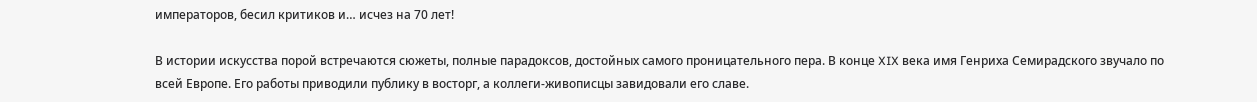императоров, бесил критиков и… исчез на 70 лет!

В истории искусства порой встречаются сюжеты, полные парадоксов, достойных самого проницательного пера. В конце XIX века имя Генриха Семирадского звучало по всей Европе. Его работы приводили публику в восторг, а коллеги-живописцы завидовали его славе.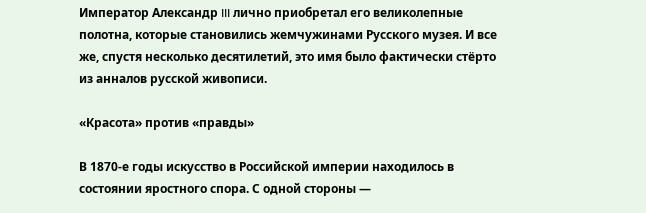Император Александр III лично приобретал его великолепные полотна, которые становились жемчужинами Русского музея. И все же, спустя несколько десятилетий, это имя было фактически стёрто из анналов русской живописи.

«Красота» против «правды»

В 1870-е годы искусство в Российской империи находилось в состоянии яростного спора. С одной стороны —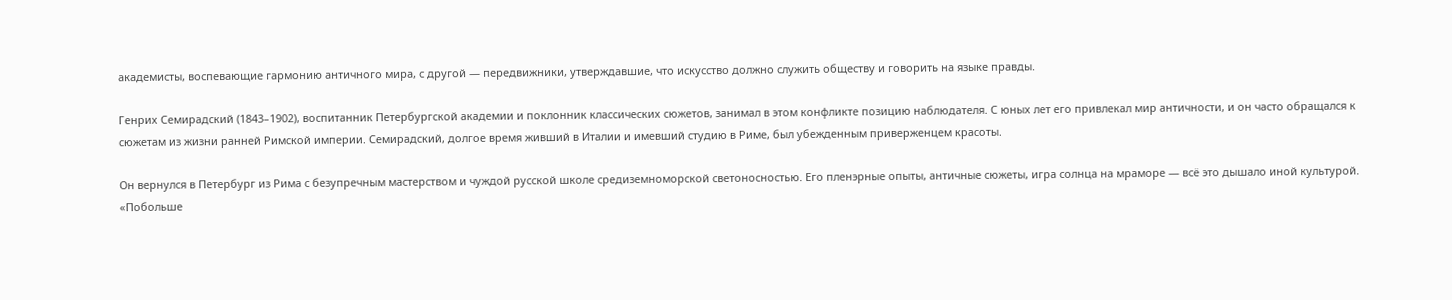академисты, воспевающие гармонию античного мира, с другой — передвижники, утверждавшие, что искусство должно служить обществу и говорить на языке правды.

Генрих Семирадский (1843–1902), воспитанник Петербургской академии и поклонник классических сюжетов, занимал в этом конфликте позицию наблюдателя. С юных лет его привлекал мир античности, и он часто обращался к сюжетам из жизни ранней Римской империи. Семирадский, долгое время живший в Италии и имевший студию в Риме, был убежденным приверженцем красоты.

Он вернулся в Петербург из Рима с безупречным мастерством и чуждой русской школе средиземноморской светоносностью. Его пленэрные опыты, античные сюжеты, игра солнца на мраморе — всё это дышало иной культурой.
«Побольше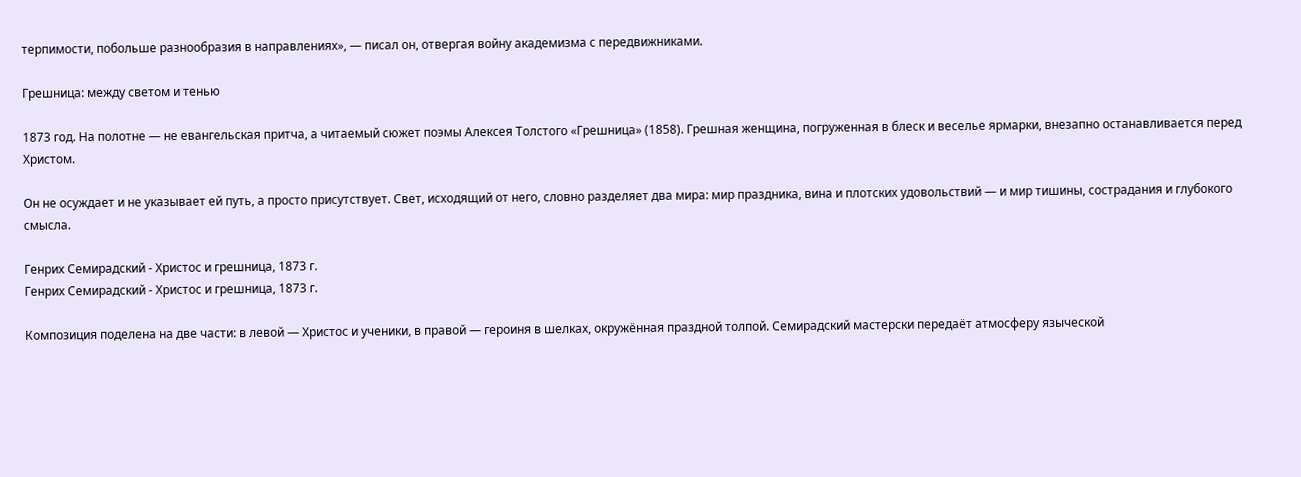терпимости, побольше разнообразия в направлениях», — писал он, отвергая войну академизма с передвижниками.

Грешница: между светом и тенью

1873 год. На полотне — не евангельская притча, а читаемый сюжет поэмы Алексея Толстого «Грешница» (1858). Грешная женщина, погруженная в блеск и веселье ярмарки, внезапно останавливается перед Христом.

Он не осуждает и не указывает ей путь, а просто присутствует. Свет, исходящий от него, словно разделяет два мира: мир праздника, вина и плотских удовольствий — и мир тишины, сострадания и глубокого смысла.

Генрих Семирадский - Христос и грешница, 1873 г.
Генрих Семирадский - Христос и грешница, 1873 г.

Композиция поделена на две части: в левой — Христос и ученики, в правой — героиня в шелках, окружённая праздной толпой. Семирадский мастерски передаёт атмосферу языческой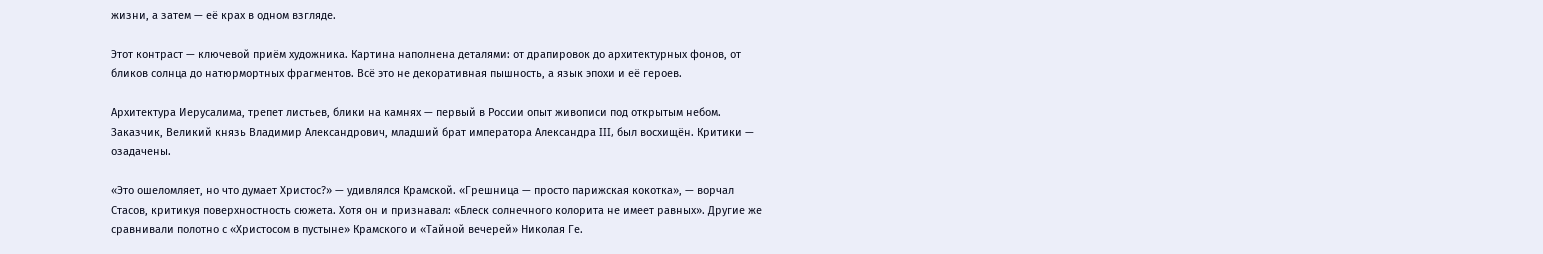жизни, а затем — её крах в одном взгляде.

Этот контраст — ключевой приём художника. Картина наполнена деталями: от драпировок до архитектурных фонов, от бликов солнца до натюрмортных фрагментов. Всё это не декоративная пышность, а язык эпохи и её героев.

Архитектура Иерусалима, трепет листьев, блики на камнях — первый в России опыт живописи под открытым небом. Заказчик, Великий князь Владимир Александрович, младший брат императора Александра III, был восхищён. Критики — озадачены.

«Это ошеломляет, но что думает Христос?» — удивлялся Крамской. «Грешница — просто парижская кокотка», — ворчал Стасов, критикуя поверхностность сюжета. Хотя он и признавал: «Блеск солнечного колорита не имеет равных». Другие же сравнивали полотно с «Христосом в пустыне» Крамского и «Тайной вечерей» Николая Ге.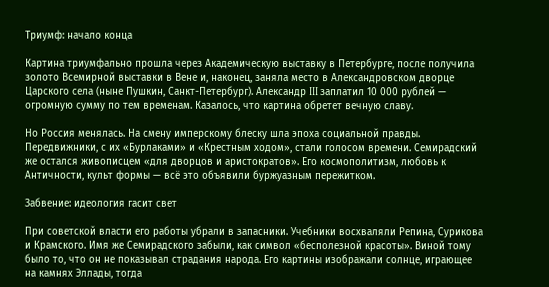Триумф: начало конца

Картина триумфально прошла через Академическую выставку в Петербурге, после получила золото Всемирной выставки в Вене и, наконец, заняла место в Александровском дворце Царского села (ныне Пушкин, Санкт-Петербург). Александр III заплатил 10 000 рублей — огромную сумму по тем временам. Казалось, что картина обретет вечную славу.

Но Россия менялась. На смену имперскому блеску шла эпоха социальной правды. Передвижники, с их «Бурлаками» и «Крестным ходом», стали голосом времени. Семирадский же остался живописцем «для дворцов и аристократов». Его космополитизм, любовь к Античности, культ формы — всё это объявили буржуазным пережитком.

Забвение: идеология гасит свет

При советской власти его работы убрали в запасники. Учебники восхваляли Репина, Сурикова и Крамского. Имя же Семирадского забыли, как символ «бесполезной красоты». Виной тому было то, что он не показывал страдания народа. Его картины изображали солнце, играющее на камнях Эллады, тогда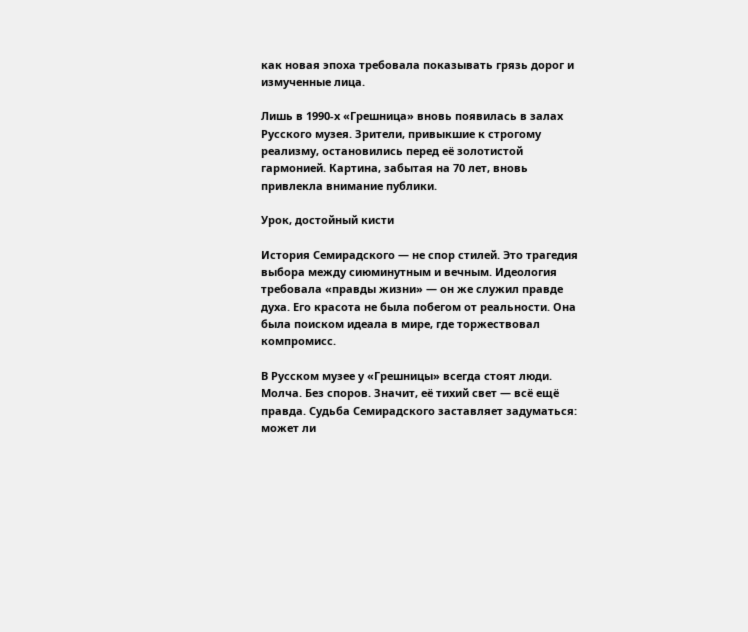как новая эпоха требовала показывать грязь дорог и измученные лица.

Лишь в 1990-х «Грешница» вновь появилась в залах Русского музея. Зрители, привыкшие к строгому реализму, остановились перед её золотистой гармонией. Картина, забытая на 70 лет, вновь привлекла внимание публики.

Урок, достойный кисти

История Семирадского — не спор стилей. Это трагедия выбора между сиюминутным и вечным. Идеология требовала «правды жизни» — он же служил правде духа. Его красота не была побегом от реальности. Она была поиском идеала в мире, где торжествовал компромисс.

В Русском музее у «Грешницы» всегда стоят люди. Молча. Без споров. Значит, её тихий свет — всё ещё правда. Судьба Семирадского заставляет задуматься: может ли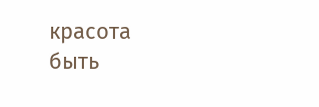красота быть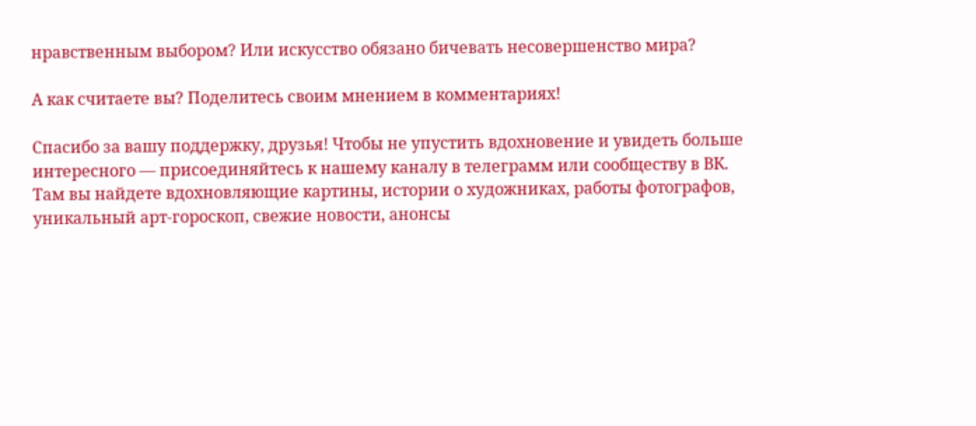нравственным выбором? Или искусство обязано бичевать несовершенство мира?

А как считаете вы? Поделитесь своим мнением в комментариях!

Спасибо за вашу поддержку, друзья! Чтобы не упустить вдохновение и увидеть больше интересного — присоединяйтесь к нашему каналу в телеграмм или сообществу в ВК. Там вы найдете вдохновляющие картины, истории о художниках, работы фотографов, уникальный арт-гороскоп, свежие новости, анонсы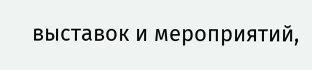выставок и мероприятий,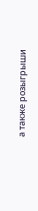а также розыгрыши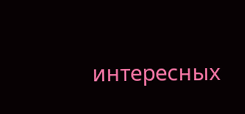интересных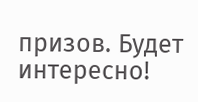призов. Будет интересно!